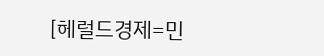[헤럴드경제=민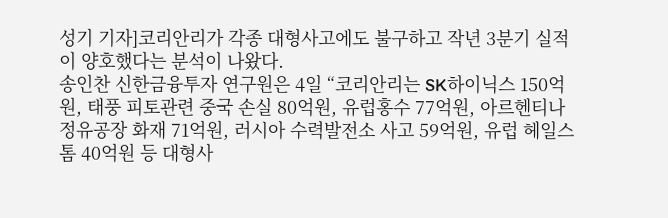성기 기자]코리안리가 각종 대형사고에도 불구하고 작년 3분기 실적이 양호했다는 분석이 나왔다.
송인찬 신한금융투자 연구원은 4일 “코리안리는 SK하이닉스 150억원, 태풍 피토관련 중국 손실 80억원, 유럽홍수 77억원, 아르헨티나 정유공장 화재 71억원, 러시아 수력발전소 사고 59억원, 유럽 헤일스톰 40억원 등 대형사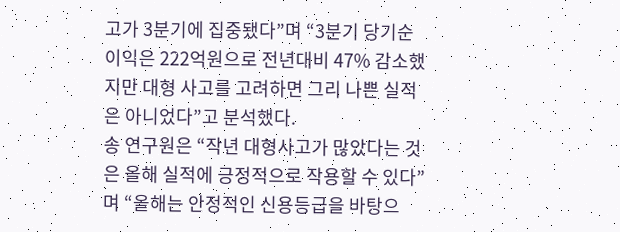고가 3분기에 집중됐다”며 “3분기 당기순이익은 222억원으로 전년대비 47% 감소했지만 대형 사고를 고려하면 그리 나쁜 실적은 아니었다”고 분석했다.
송 연구원은 “작년 대형사고가 많았다는 것은 올해 실적에 긍정적으로 작용할 수 있다”며 “올해는 안정적인 신용등급을 바탕으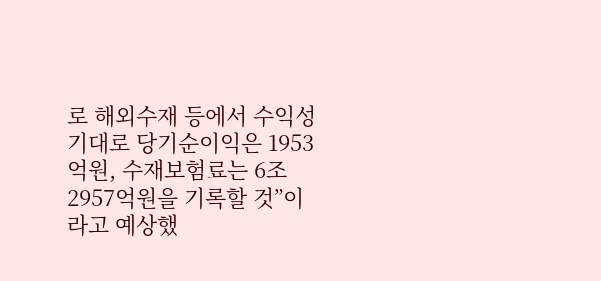로 해외수재 등에서 수익성 기대로 당기순이익은 1953억원, 수재보험료는 6조2957억원을 기록할 것”이라고 예상했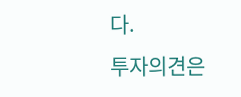다.
투자의견은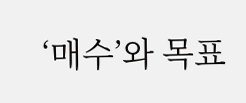‘매수’와 목표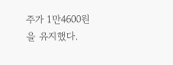주가 1만4600원을 유지했다.